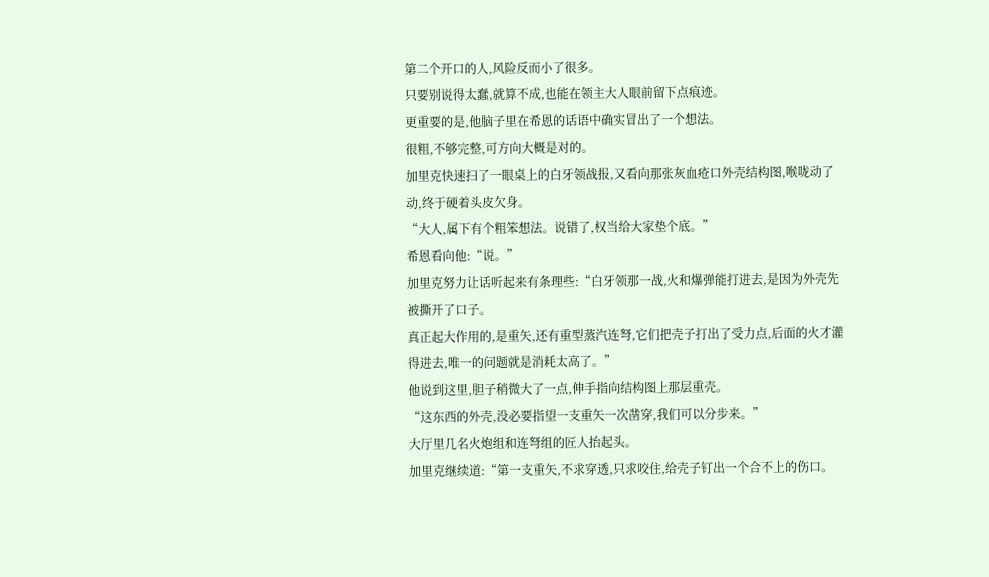第二个开口的人,风险反而小了很多。
只要别说得太蠢,就算不成,也能在领主大人眼前留下点痕迹。
更重要的是,他脑子里在希恩的话语中确实冒出了一个想法。
很粗,不够完整,可方向大概是对的。
加里克快速扫了一眼桌上的白牙领战报,又看向那张灰血疮口外壳结构图,喉咙动了动,终于硬着头皮欠身。
“大人,属下有个粗笨想法。说错了,权当给大家垫个底。”
希恩看向他:“说。”
加里克努力让话听起来有条理些:“白牙领那一战,火和爆弹能打进去,是因为外壳先被撕开了口子。
真正起大作用的,是重矢,还有重型蒸汽连弩,它们把壳子打出了受力点,后面的火才灌得进去,唯一的问题就是消耗太高了。”
他说到这里,胆子稍微大了一点,伸手指向结构图上那层重壳。
“这东西的外壳,没必要指望一支重矢一次凿穿,我们可以分步来。”
大厅里几名火炮组和连弩组的匠人抬起头。
加里克继续道:“第一支重矢,不求穿透,只求咬住,给壳子钉出一个合不上的伤口。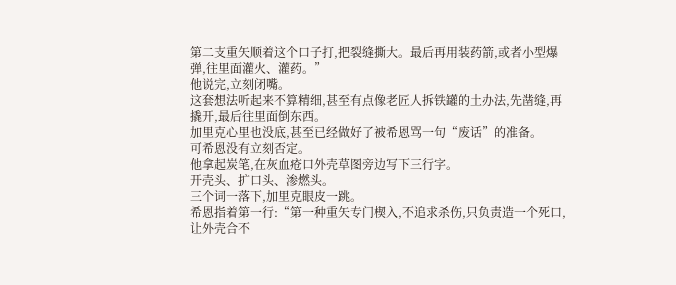第二支重矢顺着这个口子打,把裂缝撕大。最后再用装药箭,或者小型爆弹,往里面灌火、灌药。”
他说完,立刻闭嘴。
这套想法听起来不算精细,甚至有点像老匠人拆铁罐的土办法,先凿缝,再撬开,最后往里面倒东西。
加里克心里也没底,甚至已经做好了被希恩骂一句“废话”的准备。
可希恩没有立刻否定。
他拿起炭笔,在灰血疮口外壳草图旁边写下三行字。
开壳头、扩口头、渗燃头。
三个词一落下,加里克眼皮一跳。
希恩指着第一行:“第一种重矢专门楔入,不追求杀伤,只负责造一个死口,让外壳合不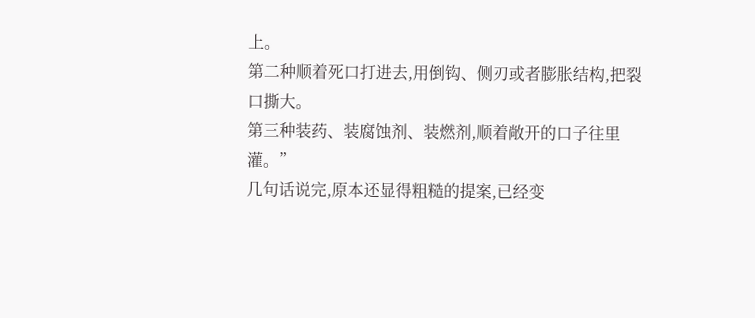上。
第二种顺着死口打进去,用倒钩、侧刃或者膨胀结构,把裂口撕大。
第三种装药、装腐蚀剂、装燃剂,顺着敞开的口子往里灌。”
几句话说完,原本还显得粗糙的提案,已经变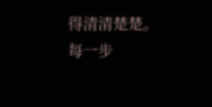得清清楚楚。
每一步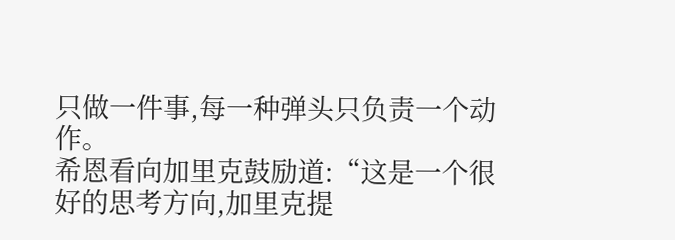只做一件事,每一种弹头只负责一个动作。
希恩看向加里克鼓励道:“这是一个很好的思考方向,加里克提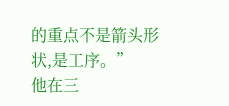的重点不是箭头形状,是工序。”
他在三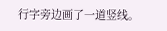行字旁边画了一道竖线。